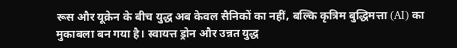रूस और यूक्रेन के बीच युद्ध अब केवल सैनिकों का नहीं, बल्कि कृत्रिम बुद्धिमत्ता (AI) का मुकाबला बन गया है। स्वायत्त ड्रोन और उन्नत युद्ध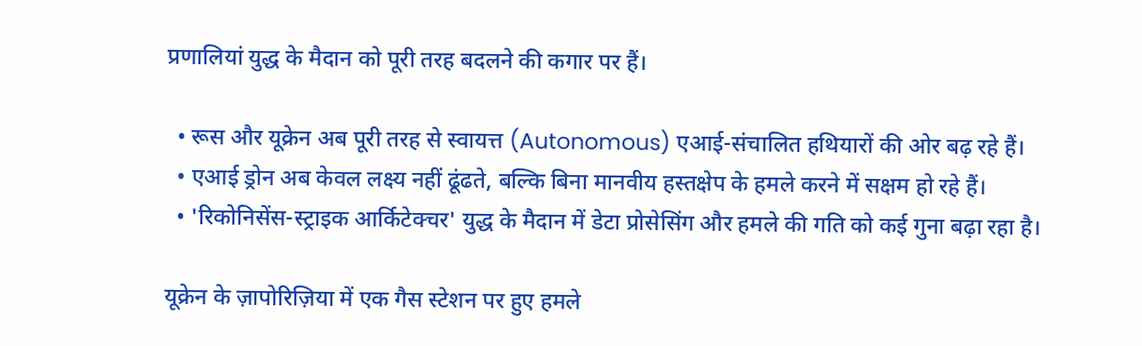प्रणालियां युद्ध के मैदान को पूरी तरह बदलने की कगार पर हैं।

  • रूस और यूक्रेन अब पूरी तरह से स्वायत्त (Autonomous) एआई-संचालित हथियारों की ओर बढ़ रहे हैं।
  • एआई ड्रोन अब केवल लक्ष्य नहीं ढूंढते, बल्कि बिना मानवीय हस्तक्षेप के हमले करने में सक्षम हो रहे हैं।
  • 'रिकोनिसेंस-स्ट्राइक आर्किटेक्चर' युद्ध के मैदान में डेटा प्रोसेसिंग और हमले की गति को कई गुना बढ़ा रहा है।

यूक्रेन के ज़ापोरिज़िया में एक गैस स्टेशन पर हुए हमले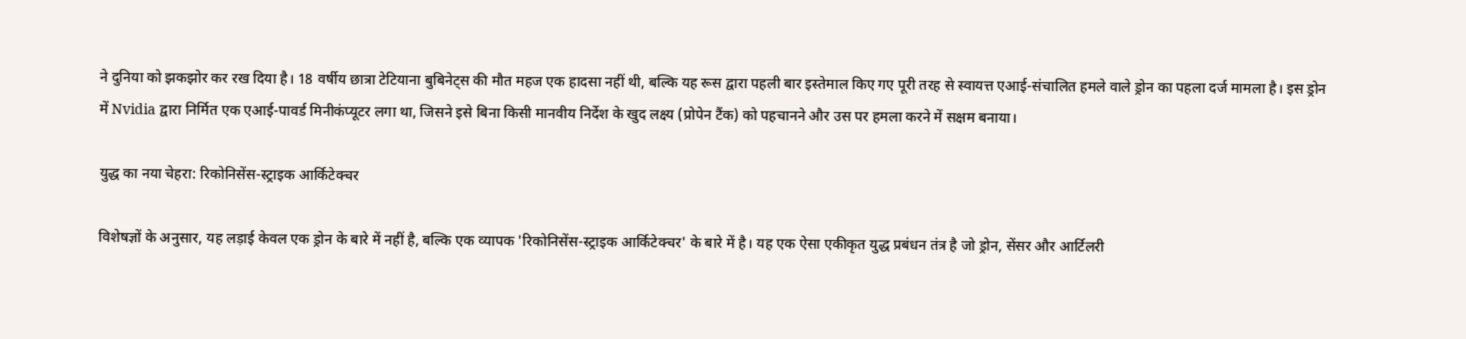ने दुनिया को झकझोर कर रख दिया है। 18 वर्षीय छात्रा टेटियाना बुबिनेट्स की मौत महज एक हादसा नहीं थी, बल्कि यह रूस द्वारा पहली बार इस्तेमाल किए गए पूरी तरह से स्वायत्त एआई-संचालित हमले वाले ड्रोन का पहला दर्ज मामला है। इस ड्रोन में Nvidia द्वारा निर्मित एक एआई-पावर्ड मिनीकंप्यूटर लगा था, जिसने इसे बिना किसी मानवीय निर्देश के खुद लक्ष्य (प्रोपेन टैंक) को पहचानने और उस पर हमला करने में सक्षम बनाया।

युद्ध का नया चेहरा: रिकोनिसेंस-स्ट्राइक आर्किटेक्चर

विशेषज्ञों के अनुसार, यह लड़ाई केवल एक ड्रोन के बारे में नहीं है, बल्कि एक व्यापक 'रिकोनिसेंस-स्ट्राइक आर्किटेक्चर' के बारे में है। यह एक ऐसा एकीकृत युद्ध प्रबंधन तंत्र है जो ड्रोन, सेंसर और आर्टिलरी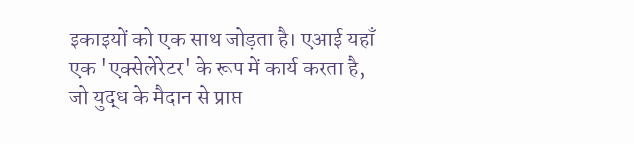इकाइयों को एक साथ जोड़ता है। एआई यहाँ एक 'एक्सेलेरेटर' के रूप में कार्य करता है, जो युद्ध के मैदान से प्राप्त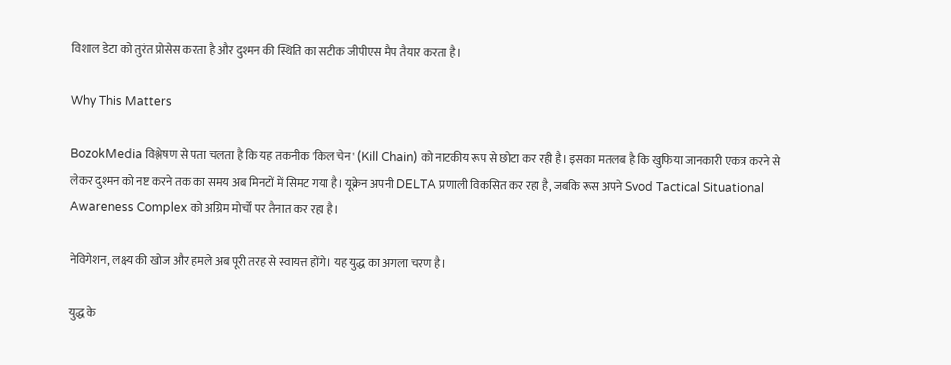विशाल डेटा को तुरंत प्रोसेस करता है और दुश्मन की स्थिति का सटीक जीपीएस मैप तैयार करता है।

Why This Matters

BozokMedia विश्लेषण से पता चलता है कि यह तकनीक 'किल चेन' (Kill Chain) को नाटकीय रूप से छोटा कर रही है। इसका मतलब है कि खुफिया जानकारी एकत्र करने से लेकर दुश्मन को नष्ट करने तक का समय अब मिनटों में सिमट गया है। यूक्रेन अपनी DELTA प्रणाली विकसित कर रहा है, जबकि रूस अपने Svod Tactical Situational Awareness Complex को अग्रिम मोर्चों पर तैनात कर रहा है।

नेविगेशन, लक्ष्य की खोज और हमले अब पूरी तरह से स्वायत्त होंगे। यह युद्ध का अगला चरण है।

युद्ध के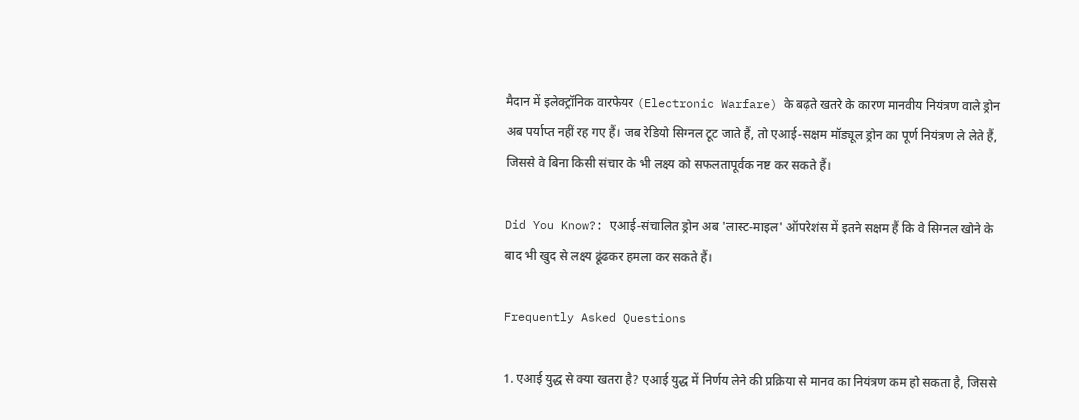मैदान में इलेक्ट्रॉनिक वारफेयर (Electronic Warfare) के बढ़ते खतरे के कारण मानवीय नियंत्रण वाले ड्रोन अब पर्याप्त नहीं रह गए हैं। जब रेडियो सिग्नल टूट जाते हैं, तो एआई-सक्षम मॉड्यूल ड्रोन का पूर्ण नियंत्रण ले लेते हैं, जिससे वे बिना किसी संचार के भी लक्ष्य को सफलतापूर्वक नष्ट कर सकते हैं।

Did You Know?: एआई-संचालित ड्रोन अब 'लास्ट-माइल' ऑपरेशंस में इतने सक्षम हैं कि वे सिग्नल खोने के बाद भी खुद से लक्ष्य ढूंढकर हमला कर सकते हैं।

Frequently Asked Questions

1. एआई युद्ध से क्या खतरा है? एआई युद्ध में निर्णय लेने की प्रक्रिया से मानव का नियंत्रण कम हो सकता है, जिससे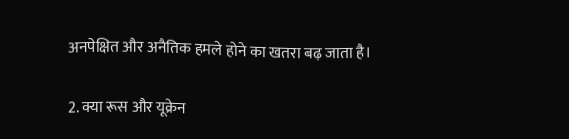अनपेक्षित और अनैतिक हमले होने का खतरा बढ़ जाता है।

2. क्या रूस और यूक्रेन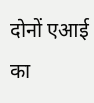दोनों एआई का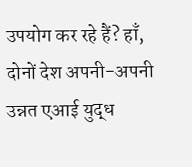उपयोग कर रहे हैं? हाँ, दोनों देश अपनी-अपनी उन्नत एआई युद्ध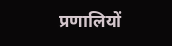प्रणालियों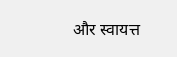और स्वायत्त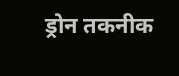ड्रोन तकनीक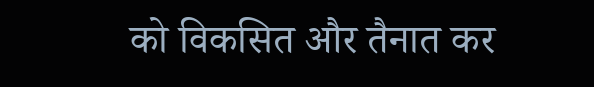को विकसित और तैनात कर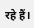रहे हैं।